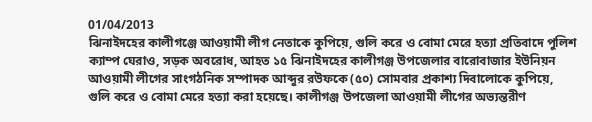01/04/2013
ঝিনাইদহের কালীগঞ্জে আওয়ামী লীগ নেতাকে কুপিয়ে, গুলি করে ও বোমা মেরে হত্যা প্রতিবাদে পুলিশ ক্যাম্প ঘেরাও, সড়ক অবরোধ, আহত ১৫ ঝিনাইদহের কালীগঞ্জ উপজেলার বারোবাজার ইউনিয়ন আওয়ামী লীগের সাংগঠনিক সম্পাদক আব্দুর রউফকে (৫০) সোমবার প্রকাশ্য দিবালোকে কুপিয়ে, গুলি করে ও বোমা মেরে হত্যা করা হয়েছে। কালীগঞ্জ উপজেলা আওয়ামী লীগের অভ্যন্তরীণ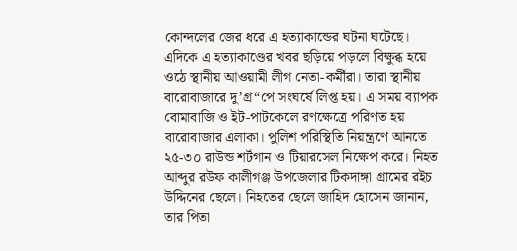কোন্দলের জের ধরে এ হত্যাকান্ডের ঘটনা ঘটেছে। এদিকে এ হত্যাকাণ্ডের খবর ছড়িয়ে পড়লে বিক্ষুব্ধ হয়ে ওঠে স্থানীয় আওয়ামী লীগ নেতা-কর্মীরা। তারা স্থানীয় বারোবাজারে দু’গ্র“পে সংঘর্ষে লিপ্ত হয়। এ সময় ব্যাপক বোমাবাজি ও ইট-পাটকেলে রণক্ষেত্রে পরিণত হয় বারোবাজার এলাকা। পুলিশ পরিস্থিতি নিয়ন্ত্রণে আনতে ২৫-৩০ রাউন্ড শর্টগান ও টিয়ারসেল নিক্ষেপ করে। নিহত আব্দুর রউফ কালীগঞ্জ উপজেলার টিকদাঙ্গা গ্রামের রইচ উদ্দিনের ছেলে। নিহতের ছেলে জাহিদ হোসেন জানান, তার পিতা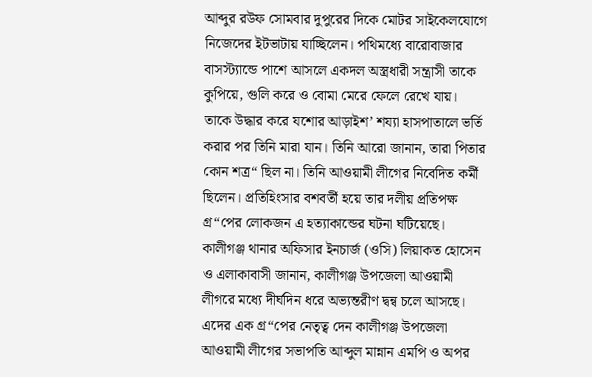আব্দুর রউফ সোমবার দুপুরের দিকে মোটর সাইকেলযোগে নিজেদের ইটভাটায় যাচ্ছিলেন। পথিমধ্যে বারোবাজার বাসস্ট্যান্ডে পাশে আসলে একদল অস্ত্রধারী সন্ত্রাসী তাকে কুপিয়ে, গুলি করে ও বোমা মেরে ফেলে রেখে যায়। তাকে উদ্ধার করে যশোর আড়াইশ’ শয্যা হাসপাতালে ভর্তি করার পর তিনি মারা যান। তিনি আরো জানান, তারা পিতার কোন শত্র“ ছিল না। তিনি আওয়ামী লীগের নিবেদিত কর্মী ছিলেন। প্রতিহিংসার বশবর্তী হয়ে তার দলীয় প্রতিপক্ষ গ্র“পের লোকজন এ হত্যাকান্ডের ঘটনা ঘটিয়েছে। কালীগঞ্জ থানার অফিসার ইনচার্জ (ওসি) লিয়াকত হোসেন ও এলাকাবাসী জানান, কালীগঞ্জ উপজেলা আওয়ামী লীগরে মধ্যে দীর্ঘদিন ধরে অভ্যন্তরীণ দ্বন্ব চলে আসছে। এদের এক গ্র“পের নেতৃত্ব দেন কালীগঞ্জ উপজেলা আওয়ামী লীগের সভাপতি আব্দুল মান্নান এমপি ও অপর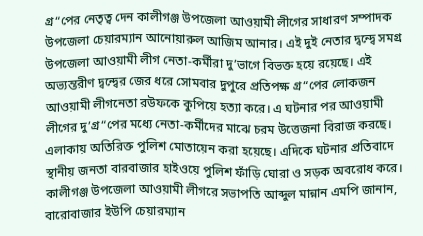গ্র“পের নেতৃত্ব দেন কালীগঞ্জ উপজেলা আওয়ামী লীগের সাধারণ সম্পাদক উপজেলা চেয়ারম্যান আনোয়ারুল আজিম আনার। এই দুই নেতার দ্বন্দ্বে সমগ্র উপজেলা আওয়ামী লীগ নেতা-কর্মীরা দু’ভাগে বিভক্ত হয়ে রয়েছে। এই অভ্যন্তরীণ দ্বন্দ্বের জের ধরে সোমবার দুপুরে প্রতিপক্ষ গ্র“পের লোকজন আওয়ামী লীগনেতা রউফকে কুপিয়ে হত্যা করে। এ ঘটনার পর আওয়ামী লীগের দু’গ্র“পের মধ্যে নেতা-কর্মীদের মাঝে চরম উত্তেজনা বিরাজ করছে। এলাকায় অতিরিক্ত পুলিশ মোতায়েন করা হয়েছে। এদিকে ঘটনার প্রতিবাদে স্থানীয় জনতা বারবাজার হাইওয়ে পুলিশ ফাঁড়ি ঘোরা ও সড়ক অবরোধ করে। কালীগঞ্জ উপজেলা আওয়ামী লীগরে সভাপতি আব্দুল মান্নান এমপি জানান, বারোবাজার ইউপি চেয়ারম্যান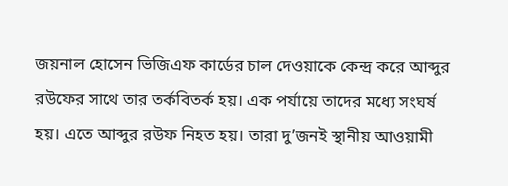জয়নাল হোসেন ভিজিএফ কার্ডের চাল দেওয়াকে কেন্দ্র করে আব্দুর রউফের সাথে তার তর্কবিতর্ক হয়। এক পর্যায়ে তাদের মধ্যে সংঘর্ষ হয়। এতে আব্দুর রউফ নিহত হয়। তারা দু’জনই স্থানীয় আওয়ামী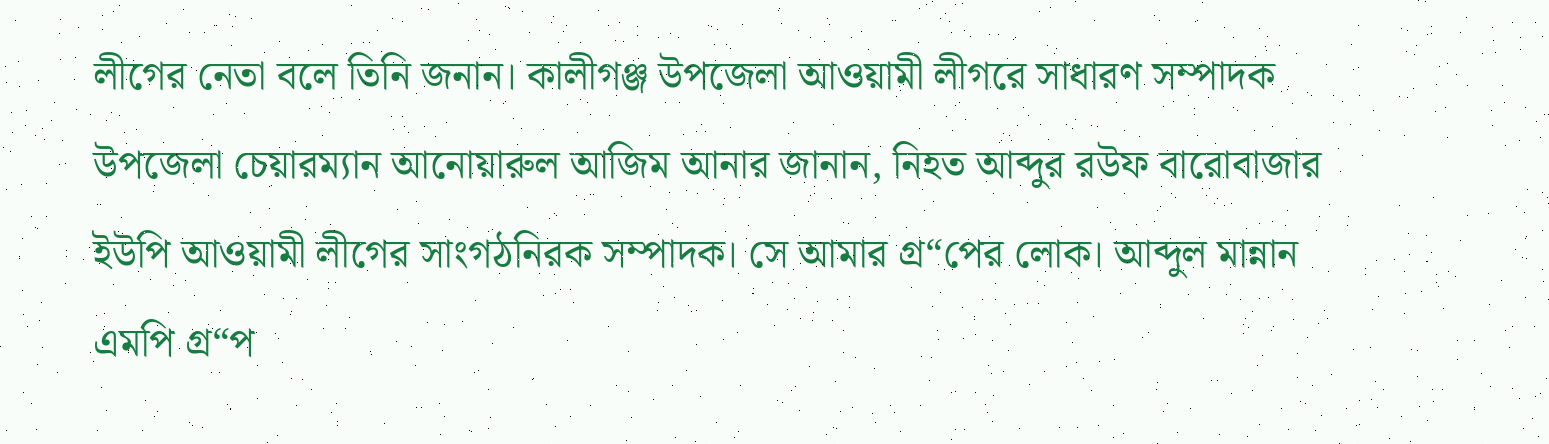লীগের নেতা বলে তিনি জনান। কালীগঞ্জ উপজেলা আওয়ামী লীগরে সাধারণ সম্পাদক উপজেলা চেয়ারম্যান আনোয়ারুল আজিম আনার জানান, নিহত আব্দুর রউফ বারোবাজার ইউপি আওয়ামী লীগের সাংগঠনিরক সম্পাদক। সে আমার গ্র“পের লোক। আব্দুল মান্নান এমপি গ্র“প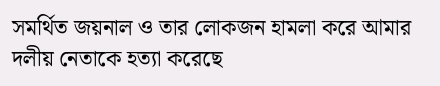সমর্থিত জয়নাল ও তার লোকজন হামলা করে আমার দলীয় নেতাকে হত্যা করেছে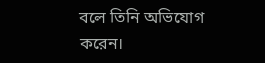বলে তিনি অভিযোগ করেন।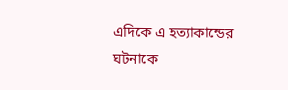এদিকে এ হত্যাকান্ডের ঘটনাকে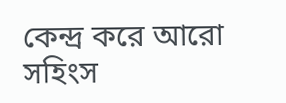কেন্দ্র করে আরো সহিংস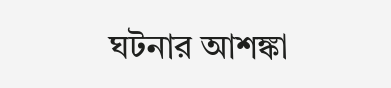ঘটনার আশঙ্কা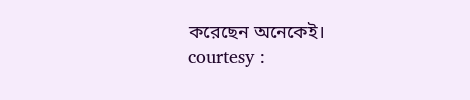করেছেন অনেকেই।
courtesy :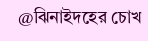@ঝিনাইদহের চোখ